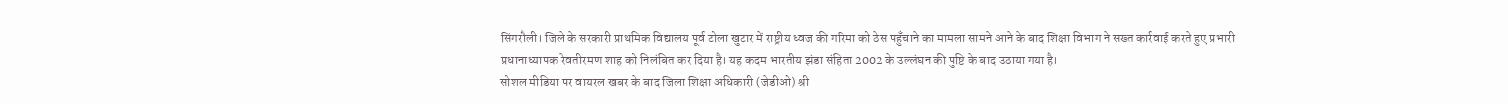सिंगरौली। जिले के सरकारी प्राथमिक विद्यालय पूर्व टोला खुटार में राष्ट्रीय ध्वज की गरिमा को ठेस पहुँचाने का मामला सामने आने के बाद शिक्षा विभाग ने सख्त कार्रवाई करते हुए प्रभारी प्रधानाध्यापक रेवतीरमण शाह को निलंबित कर दिया है। यह कदम भारतीय झंडा संहिता 2002 के उल्लंघन की पुष्टि के बाद उठाया गया है।
सोशल मीडिया पर वायरल खबर के बाद जिला शिक्षा अधिकारी (जेडीओ) श्री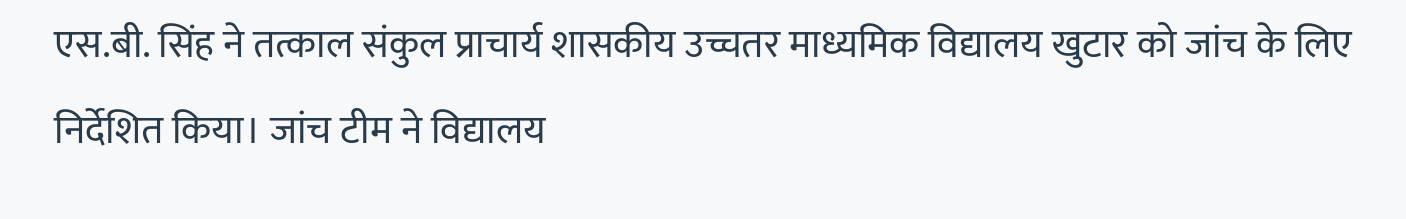एस.बी. सिंह ने तत्काल संकुल प्राचार्य शासकीय उच्चतर माध्यमिक विद्यालय खुटार को जांच के लिए निर्देशित किया। जांच टीम ने विद्यालय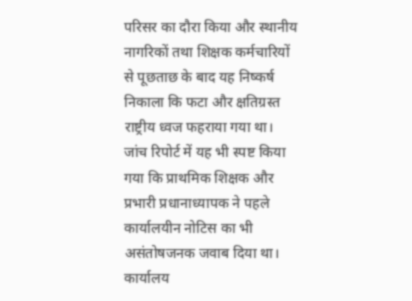परिसर का दौरा किया और स्थानीय नागरिकों तथा शिक्षक कर्मचारियों से पूछताछ के बाद यह निष्कर्ष निकाला कि फटा और क्षतिग्रस्त राष्ट्रीय ध्वज फहराया गया था।
जांच रिपोर्ट में यह भी स्पष्ट किया गया कि प्राथमिक शिक्षक और प्रभारी प्रधानाध्यापक ने पहले कार्यालयीन नोटिस का भी असंतोषजनक जवाब दिया था। कार्यालय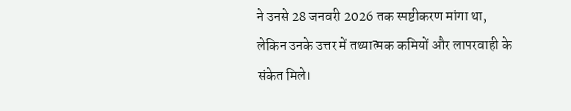ने उनसे 28 जनवरी 2026 तक स्पष्टीकरण मांगा था, लेकिन उनके उत्तर में तथ्यात्मक कमियों और लापरवाही के संकेत मिले।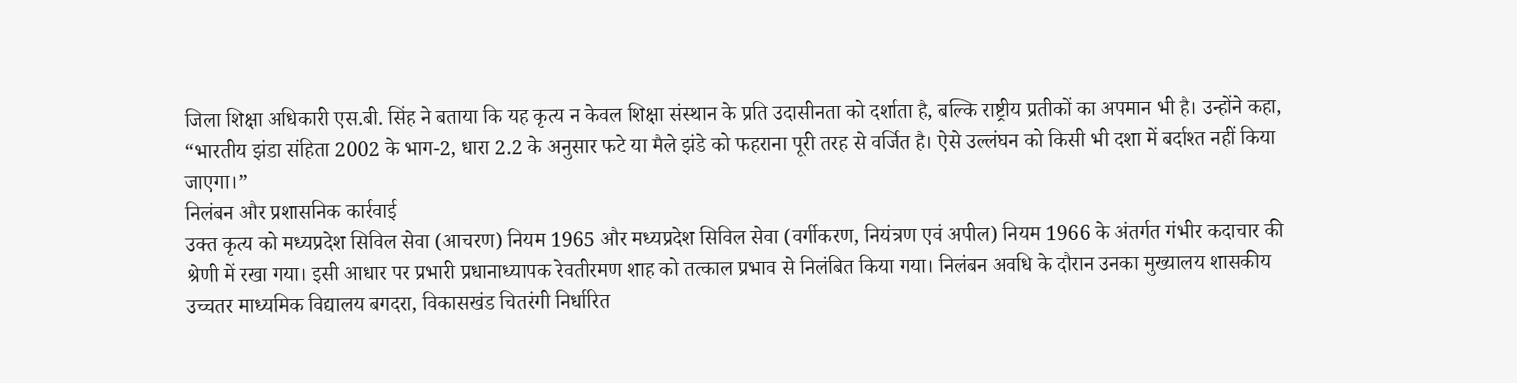जिला शिक्षा अधिकारी एस.बी. सिंह ने बताया कि यह कृत्य न केवल शिक्षा संस्थान के प्रति उदासीनता को दर्शाता है, बल्कि राष्ट्रीय प्रतीकों का अपमान भी है। उन्होंने कहा, “भारतीय झंडा संहिता 2002 के भाग-2, धारा 2.2 के अनुसार फटे या मैले झंडे को फहराना पूरी तरह से वर्जित है। ऐसे उल्लंघन को किसी भी दशा में बर्दाश्त नहीं किया जाएगा।”
निलंबन और प्रशासनिक कार्रवाई
उक्त कृत्य को मध्यप्रदेश सिविल सेवा (आचरण) नियम 1965 और मध्यप्रदेश सिविल सेवा (वर्गीकरण, नियंत्रण एवं अपील) नियम 1966 के अंतर्गत गंभीर कदाचार की श्रेणी में रखा गया। इसी आधार पर प्रभारी प्रधानाध्यापक रेवतीरमण शाह को तत्काल प्रभाव से निलंबित किया गया। निलंबन अवधि के दौरान उनका मुख्यालय शासकीय उच्चतर माध्यमिक विद्यालय बगदरा, विकासखंड चितरंगी निर्धारित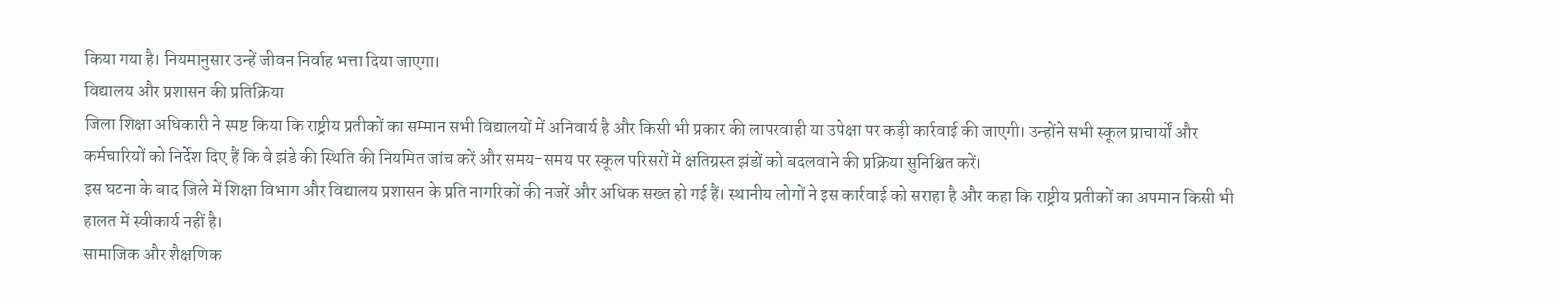किया गया है। नियमानुसार उन्हें जीवन निर्वाह भत्ता दिया जाएगा।
विद्यालय और प्रशासन की प्रतिक्रिया
जिला शिक्षा अधिकारी ने स्पष्ट किया कि राष्ट्रीय प्रतीकों का सम्मान सभी विद्यालयों में अनिवार्य है और किसी भी प्रकार की लापरवाही या उपेक्षा पर कड़ी कार्रवाई की जाएगी। उन्होंने सभी स्कूल प्राचार्यों और कर्मचारियों को निर्देश दिए हैं कि वे झंडे की स्थिति की नियमित जांच करें और समय-समय पर स्कूल परिसरों में क्षतिग्रस्त झंडों को बदलवाने की प्रक्रिया सुनिश्चित करें।
इस घटना के बाद जिले में शिक्षा विभाग और विद्यालय प्रशासन के प्रति नागरिकों की नजरें और अधिक सख्त हो गई हैं। स्थानीय लोगों ने इस कार्रवाई को सराहा है और कहा कि राष्ट्रीय प्रतीकों का अपमान किसी भी हालत में स्वीकार्य नहीं है।
सामाजिक और शैक्षणिक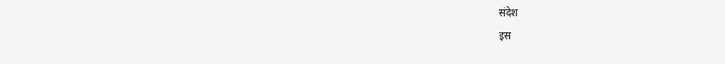संदेश
इस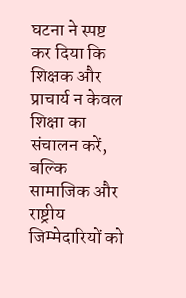घटना ने स्पष्ट कर दिया कि शिक्षक और प्राचार्य न केवल शिक्षा का संचालन करें, बल्कि सामाजिक और राष्ट्रीय जिम्मेदारियों को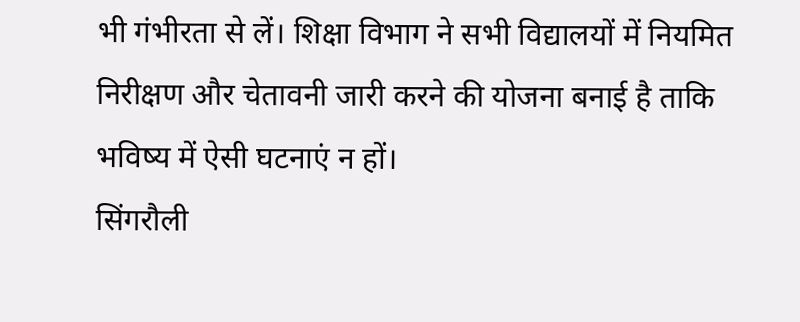भी गंभीरता से लें। शिक्षा विभाग ने सभी विद्यालयों में नियमित निरीक्षण और चेतावनी जारी करने की योजना बनाई है ताकि भविष्य में ऐसी घटनाएं न हों।
सिंगरौली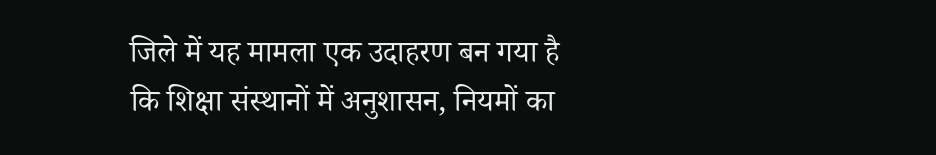जिले में यह मामला एक उदाहरण बन गया है कि शिक्षा संस्थानों में अनुशासन, नियमों का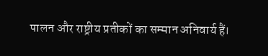पालन और राष्ट्रीय प्रतीकों का सम्मान अनिवार्य हैं।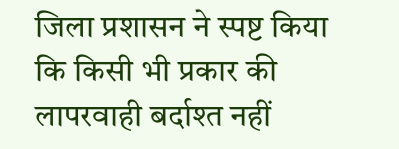जिला प्रशासन ने स्पष्ट किया कि किसी भी प्रकार की लापरवाही बर्दाश्त नहीं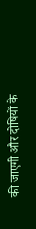की जाएगी और दोषियों के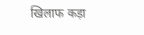खिलाफ कड़ा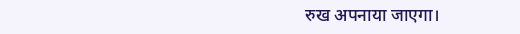रुख अपनाया जाएगा।